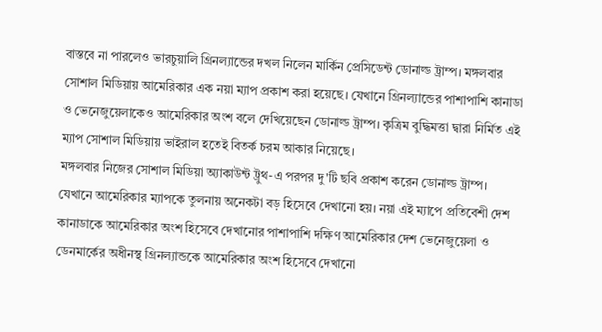বাস্তবে না পারলেও ভারচুয়ালি গ্রিনল্যান্ডের দখল নিলেন মার্কিন প্রেসিডেন্ট ডোনাল্ড ট্রাম্প। মঙ্গলবার সোশাল মিডিয়ায় আমেরিকার এক নয়া ম্যাপ প্রকাশ করা হয়েছে। যেখানে গ্রিনল্যান্ডের পাশাপাশি কানাডা ও ভেনেজুয়েলাকেও আমেরিকার অংশ বলে দেখিয়েছেন ডোনাল্ড ট্রাম্প। কৃত্রিম বুদ্ধিমত্তা দ্বারা নির্মিত এই ম্যাপ সোশাল মিডিয়ায় ভাইরাল হতেই বিতর্ক চরম আকার নিয়েছে।
মঙ্গলবার নিজের সোশাল মিডিয়া অ্যাকাউন্ট ট্রুথ-এ পরপর দু'টি ছবি প্রকাশ করেন ডোনাল্ড ট্রাম্প। যেখানে আমেরিকার ম্যাপকে তুলনায় অনেকটা বড় হিসেবে দেখানো হয়। নয়া এই ম্যাপে প্রতিবেশী দেশ কানাডাকে আমেরিকার অংশ হিসেবে দেখানোর পাশাপাশি দক্ষিণ আমেরিকার দেশ ভেনেজুয়েলা ও ডেনমার্কের অধীনস্থ গ্রিনল্যান্ডকে আমেরিকার অংশ হিসেবে দেখানো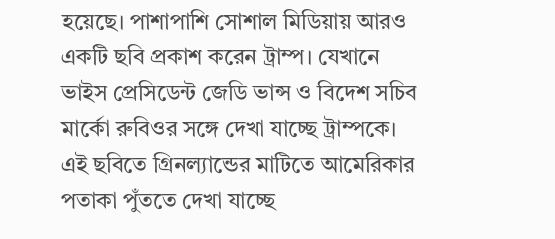হয়েছে। পাশাপাশি সোশাল মিডিয়ায় আরও একটি ছবি প্রকাশ করেন ট্রাম্প। যেখানে ভাইস প্রেসিডেন্ট জেডি ভান্স ও বিদেশ সচিব মার্কো রুবিওর সঙ্গে দেখা যাচ্ছে ট্রাম্পকে। এই ছবিতে গ্রিনল্যান্ডের মাটিতে আমেরিকার পতাকা পুঁততে দেখা যাচ্ছে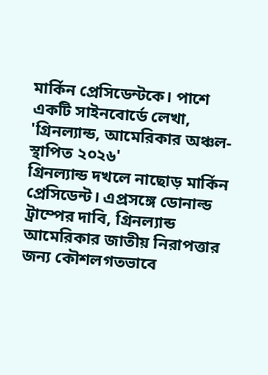মার্কিন প্রেসিডেন্টকে। পাশে একটি সাইনবোর্ডে লেখা, 'গ্রিনল্যান্ড, আমেরিকার অঞ্চল- স্থাপিত ২০২৬'
গ্রিনল্যান্ড দখলে নাছোড় মার্কিন প্রেসিডেন্ট। এপ্রসঙ্গে ডোনাল্ড ট্রাম্পের দাবি, গ্রিনল্যান্ড আমেরিকার জাতীয় নিরাপত্তার জন্য কৌশলগতভাবে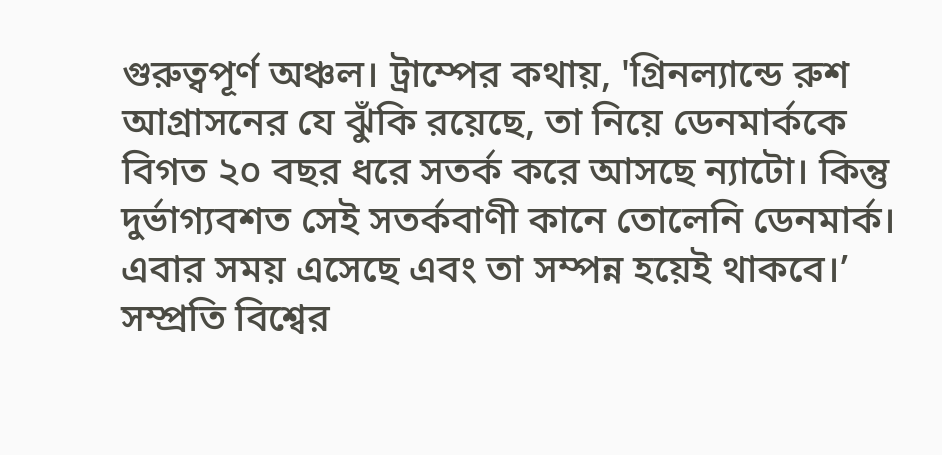গুরুত্বপূর্ণ অঞ্চল। ট্রাম্পের কথায়, 'গ্রিনল্যান্ডে রুশ আগ্রাসনের যে ঝুঁকি রয়েছে, তা নিয়ে ডেনমার্ককে বিগত ২০ বছর ধরে সতর্ক করে আসছে ন্যাটো। কিন্তু দুর্ভাগ্যবশত সেই সতর্কবাণী কানে তোলেনি ডেনমার্ক। এবার সময় এসেছে এবং তা সম্পন্ন হয়েই থাকবে।’ সম্প্রতি বিশ্বের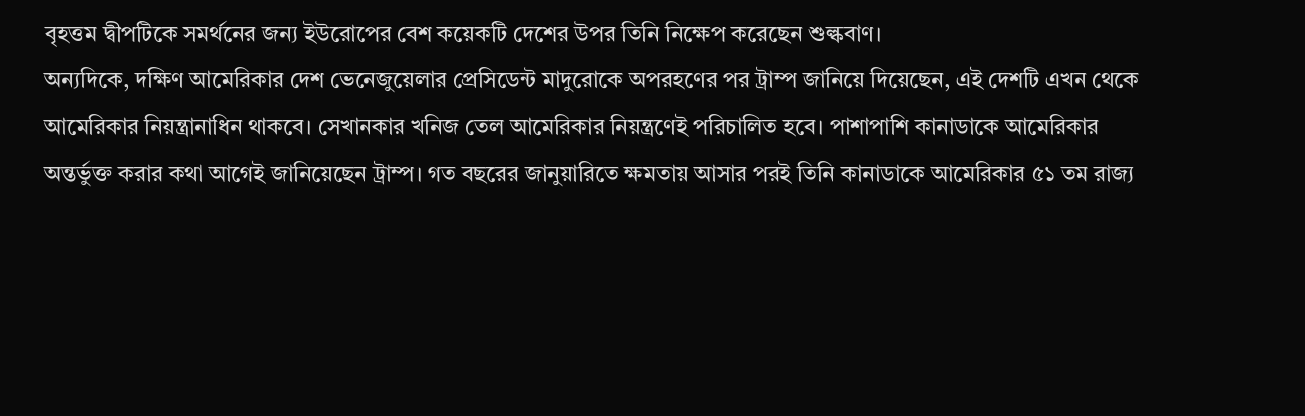বৃহত্তম দ্বীপটিকে সমর্থনের জন্য ইউরোপের বেশ কয়েকটি দেশের উপর তিনি নিক্ষেপ করেছেন শুল্কবাণ।
অন্যদিকে, দক্ষিণ আমেরিকার দেশ ভেনেজুয়েলার প্রেসিডেন্ট মাদুরোকে অপরহণের পর ট্রাম্প জানিয়ে দিয়েছেন, এই দেশটি এখন থেকে আমেরিকার নিয়ন্ত্রানাধিন থাকবে। সেখানকার খনিজ তেল আমেরিকার নিয়ন্ত্রণেই পরিচালিত হবে। পাশাপাশি কানাডাকে আমেরিকার অন্তর্ভুক্ত করার কথা আগেই জানিয়েছেন ট্রাম্প। গত বছরের জানুয়ারিতে ক্ষমতায় আসার পরই তিনি কানাডাকে আমেরিকার ৫১ তম রাজ্য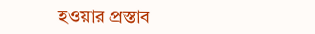হওয়ার প্রস্তাব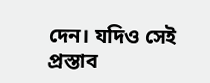দেন। যদিও সেই প্রস্তাব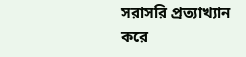সরাসরি প্রত্যাখ্যান করে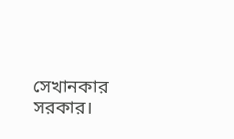সেখানকার সরকার।